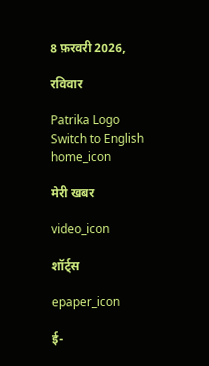8 फ़रवरी 2026,

रविवार

Patrika Logo
Switch to English
home_icon

मेरी खबर

video_icon

शॉर्ट्स

epaper_icon

ई-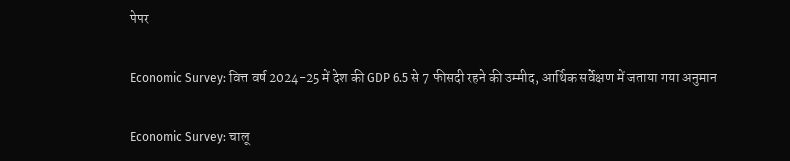पेपर

Economic Survey: वित्त वर्ष 2024-25 में देश की GDP 6.5 से 7 फीसदी रहने की उम्मीद, आर्थिक सर्वेक्षण में जताया गया अनुमान

Economic Survey: चालू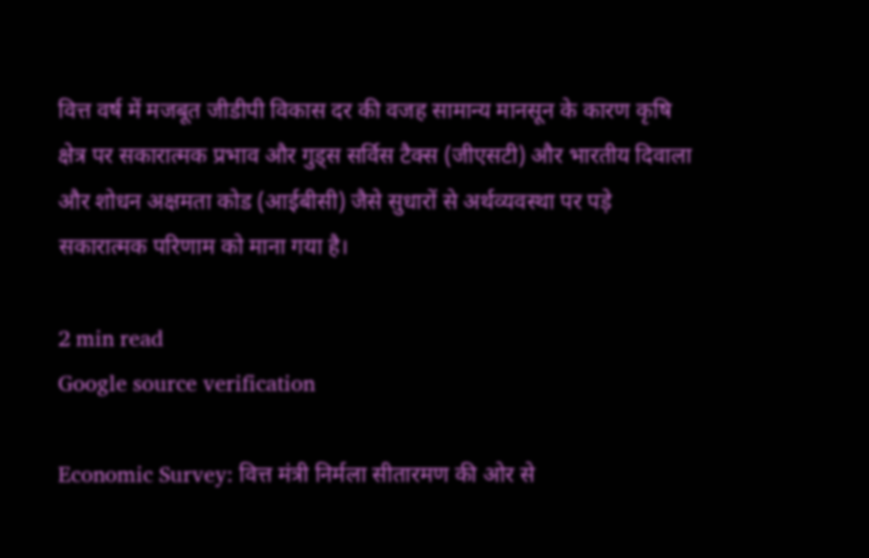वित्त वर्ष में मजबूत जीडीपी विकास दर की वजह सामान्य मानसून के कारण कृषि क्षेत्र पर सकारात्मक प्रभाव और गुड्स सर्विस टैक्स (जीएसटी) और भारतीय दिवाला और शोधन अक्षमता कोड (आईबीसी) जैसे सुधारों से अर्थव्यवस्था पर पड़े सकारात्मक परिणाम को माना गया है।

2 min read
Google source verification

Economic Survey: वित्त मंत्री निर्मला सीतारमण की ओर से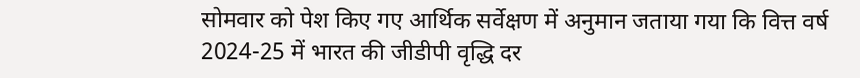सोमवार को पेश किए गए आर्थिक सर्वेक्षण में अनुमान जताया गया कि वित्त वर्ष 2024-25 में भारत की जीडीपी वृद्धि दर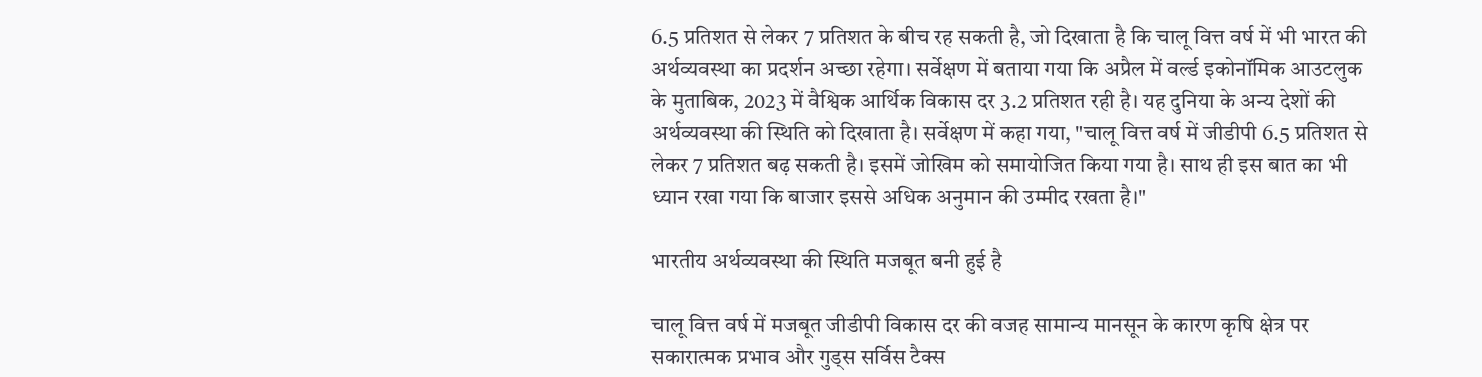6.5 प्रतिशत से लेकर 7 प्रतिशत के बीच रह सकती है, जो दिखाता है कि चालू वित्त वर्ष में भी भारत की अर्थव्यवस्था का प्रदर्शन अच्छा रहेगा। सर्वेक्षण में बताया गया कि अप्रैल में वर्ल्ड इकोनॉमिक आउटलुक के मुताबिक, 2023 में वैश्विक आर्थिक विकास दर 3.2 प्रतिशत रही है। यह दुनिया के अन्य देशों की अर्थव्यवस्था की स्थिति को दिखाता है। सर्वेक्षण में कहा गया, "चालू वित्त वर्ष में जीडीपी 6.5 प्रतिशत से लेकर 7 प्रतिशत बढ़ सकती है। इसमें जोखिम को समायोजित किया गया है। साथ ही इस बात का भी ध्यान रखा गया कि बाजार इससे अधिक अनुमान की उम्मीद रखता है।"

भारतीय अर्थव्यवस्था की स्थिति मजबूत बनी हुई है

चालू वित्त वर्ष में मजबूत जीडीपी विकास दर की वजह सामान्य मानसून के कारण कृषि क्षेत्र पर सकारात्मक प्रभाव और गुड्स सर्विस टैक्स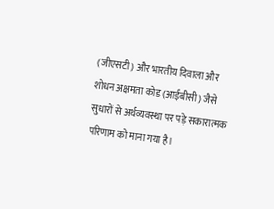(जीएसटी) और भारतीय दिवाला और शोधन अक्षमता कोड (आईबीसी) जैसे सुधारों से अर्थव्यवस्था पर पड़े सकारात्मक परिणाम को माना गया है।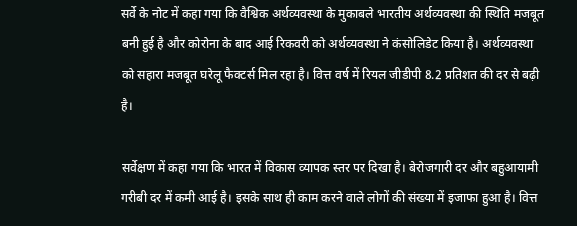सर्वे के नोट में कहा गया कि वैश्विक अर्थव्यवस्था के मुकाबले भारतीय अर्थव्यवस्था की स्थिति मजबूत बनी हुई है और कोरोना के बाद आई रिकवरी को अर्थव्यवस्था ने कंसोलिडेट किया है। अर्थव्यवस्था को सहारा मजबूत घरेलू फैक्टर्स मिल रहा है। वित्त वर्ष में रियल जीडीपी 8.2 प्रतिशत की दर से बढ़ी है।

सर्वेक्षण में कहा गया कि भारत में विकास व्यापक स्तर पर दिखा है। बेरोजगारी दर और बहुआयामी गरीबी दर में कमी आई है। इसके साथ ही काम करने वाले लोगों की संख्या में इजाफा हुआ है। वित्त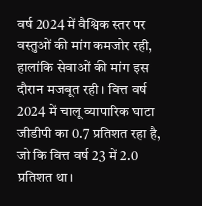वर्ष 2024 में वैश्विक स्तर पर वस्तुओं की मांग कमजोर रही, हालांकि सेवाओं की मांग इस दौरान मजबूत रही। वित्त वर्ष 2024 में चालू व्यापारिक घाटा जीडीपी का 0.7 प्रतिशत रहा है, जो कि वित्त वर्ष 23 में 2.0 प्रतिशत था।